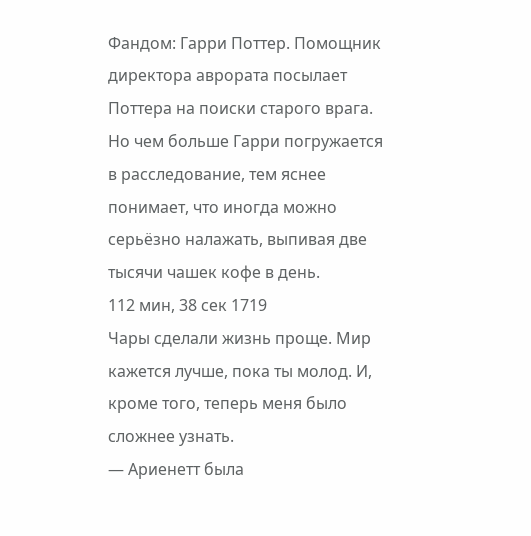Фандом: Гарри Поттер. Помощник директора аврората посылает Поттера на поиски старого врага. Но чем больше Гарри погружается в расследование, тем яснее понимает, что иногда можно серьёзно налажать, выпивая две тысячи чашек кофе в день.
112 мин, 38 сек 1719
Чары сделали жизнь проще. Мир кажется лучше, пока ты молод. И, кроме того, теперь меня было сложнее узнать.
— Ариенетт была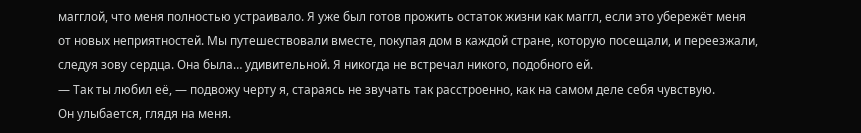магглой, что меня полностью устраивало. Я уже был готов прожить остаток жизни как маггл, если это убережёт меня от новых неприятностей. Мы путешествовали вместе, покупая дом в каждой стране, которую посещали, и переезжали, следуя зову сердца. Она была… удивительной. Я никогда не встречал никого, подобного ей.
— Так ты любил её, — подвожу черту я, стараясь не звучать так расстроенно, как на самом деле себя чувствую.
Он улыбается, глядя на меня.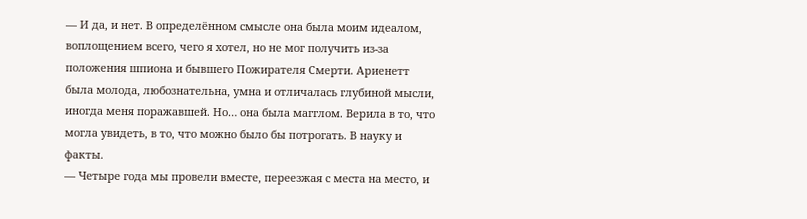— И да, и нет. В определённом смысле она была моим идеалом, воплощением всего, чего я хотел, но не мог получить из-за положения шпиона и бывшего Пожирателя Смерти. Ариенетт была молода, любознательна, умна и отличалась глубиной мысли, иногда меня поражавшей. Но… она была магглом. Верила в то, что могла увидеть, в то, что можно было бы потрогать. В науку и факты.
— Четыре года мы провели вместе, переезжая с места на место, и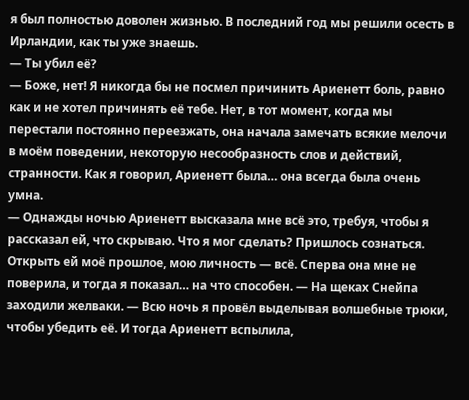я был полностью доволен жизнью. В последний год мы решили осесть в Ирландии, как ты уже знаешь.
— Ты убил её?
— Боже, нет! Я никогда бы не посмел причинить Ариенетт боль, равно как и не хотел причинять её тебе. Нет, в тот момент, когда мы перестали постоянно переезжать, она начала замечать всякие мелочи в моём поведении, некоторую несообразность слов и действий, странности. Как я говорил, Ариенетт была… она всегда была очень умна.
— Однажды ночью Ариенетт высказала мне всё это, требуя, чтобы я рассказал ей, что скрываю. Что я мог сделать? Пришлось сознаться. Открыть ей моё прошлое, мою личность — всё. Сперва она мне не поверила, и тогда я показал… на что способен. — На щеках Снейпа заходили желваки. — Всю ночь я провёл выделывая волшебные трюки, чтобы убедить её. И тогда Ариенетт вспылила,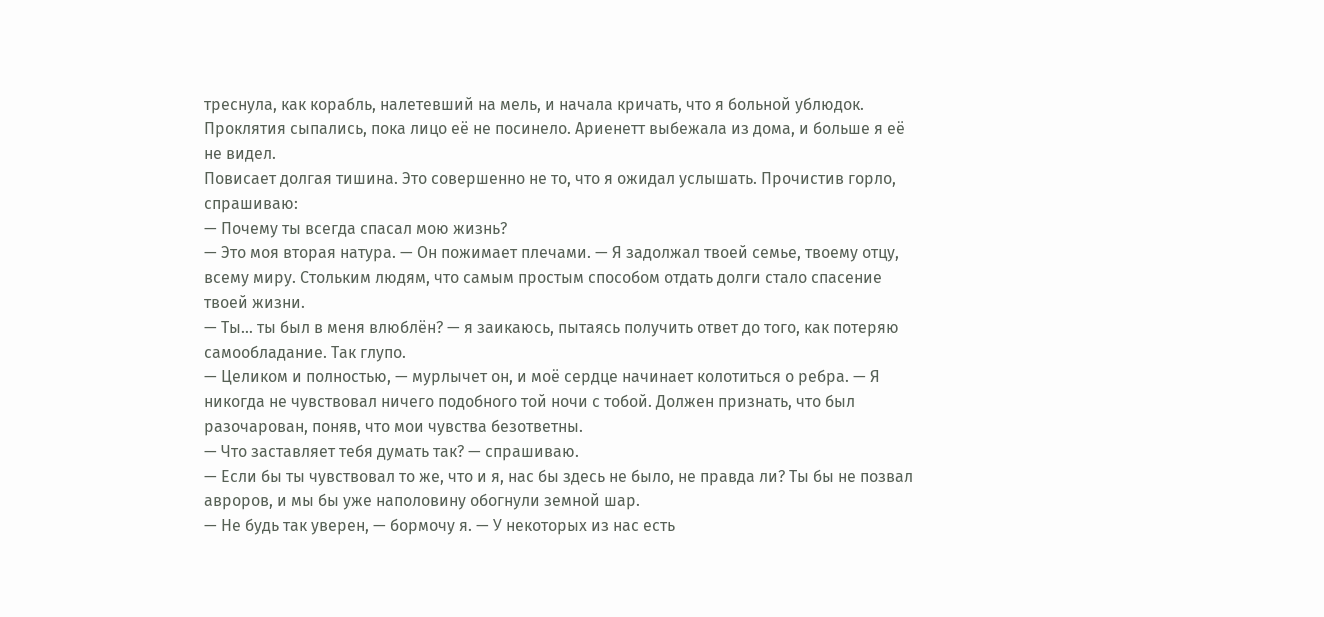треснула, как корабль, налетевший на мель, и начала кричать, что я больной ублюдок. Проклятия сыпались, пока лицо её не посинело. Ариенетт выбежала из дома, и больше я её не видел.
Повисает долгая тишина. Это совершенно не то, что я ожидал услышать. Прочистив горло, спрашиваю:
— Почему ты всегда спасал мою жизнь?
— Это моя вторая натура. — Он пожимает плечами. — Я задолжал твоей семье, твоему отцу, всему миру. Стольким людям, что самым простым способом отдать долги стало спасение твоей жизни.
— Ты… ты был в меня влюблён? — я заикаюсь, пытаясь получить ответ до того, как потеряю самообладание. Так глупо.
— Целиком и полностью, — мурлычет он, и моё сердце начинает колотиться о ребра. — Я никогда не чувствовал ничего подобного той ночи с тобой. Должен признать, что был разочарован, поняв, что мои чувства безответны.
— Что заставляет тебя думать так? — спрашиваю.
— Если бы ты чувствовал то же, что и я, нас бы здесь не было, не правда ли? Ты бы не позвал авроров, и мы бы уже наполовину обогнули земной шар.
— Не будь так уверен, — бормочу я. — У некоторых из нас есть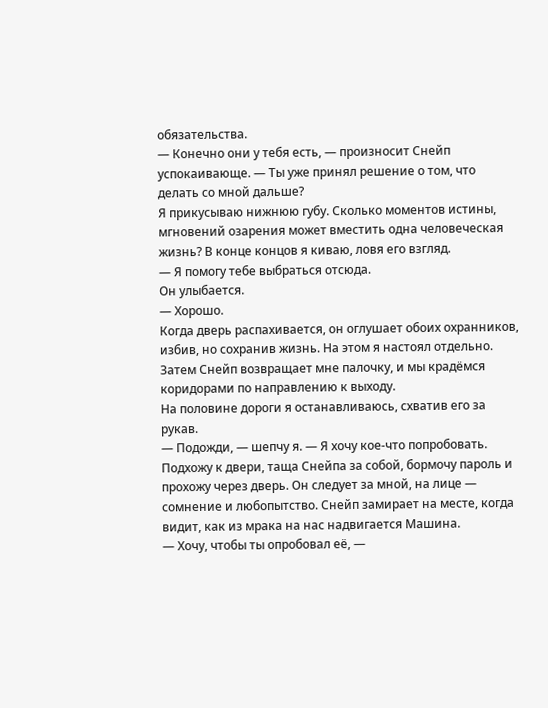обязательства.
— Конечно они у тебя есть, — произносит Снейп успокаивающе. — Ты уже принял решение о том, что делать со мной дальше?
Я прикусываю нижнюю губу. Сколько моментов истины, мгновений озарения может вместить одна человеческая жизнь? В конце концов я киваю, ловя его взгляд.
— Я помогу тебе выбраться отсюда.
Он улыбается.
— Хорошо.
Когда дверь распахивается, он оглушает обоих охранников, избив, но сохранив жизнь. На этом я настоял отдельно. Затем Снейп возвращает мне палочку, и мы крадёмся коридорами по направлению к выходу.
На половине дороги я останавливаюсь, схватив его за рукав.
— Подожди, — шепчу я. — Я хочу кое-что попробовать.
Подхожу к двери, таща Снейпа за собой, бормочу пароль и прохожу через дверь. Он следует за мной, на лице — сомнение и любопытство. Снейп замирает на месте, когда видит, как из мрака на нас надвигается Машина.
— Хочу, чтобы ты опробовал её, —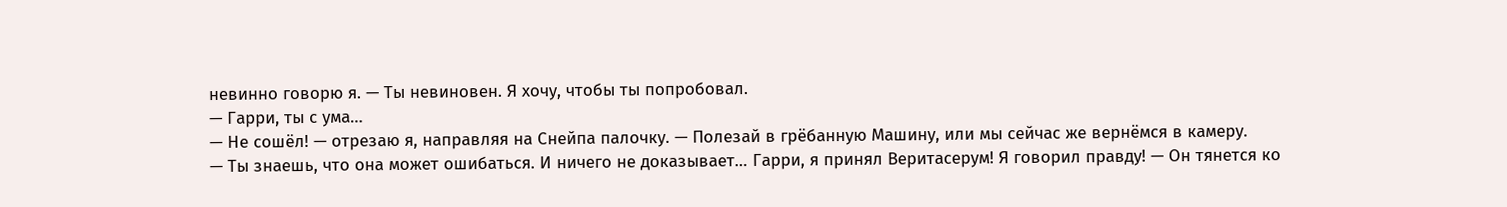невинно говорю я. — Ты невиновен. Я хочу, чтобы ты попробовал.
— Гарри, ты с ума…
— Не сошёл! — отрезаю я, направляя на Снейпа палочку. — Полезай в грёбанную Машину, или мы сейчас же вернёмся в камеру.
— Ты знаешь, что она может ошибаться. И ничего не доказывает… Гарри, я принял Веритасерум! Я говорил правду! — Он тянется ко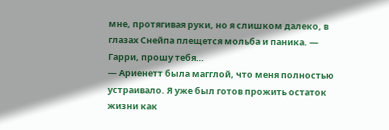мне, протягивая руки, но я слишком далеко, в глазах Снейпа плещется мольба и паника. — Гарри, прошу тебя…
— Ариенетт была магглой, что меня полностью устраивало. Я уже был готов прожить остаток жизни как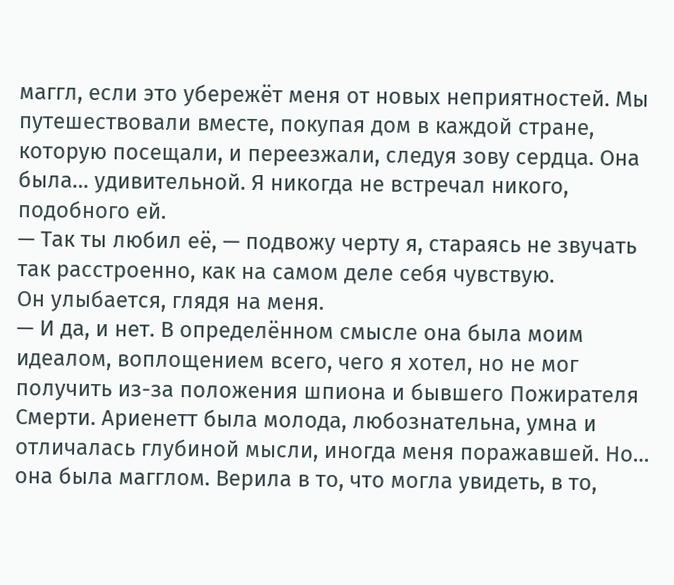маггл, если это убережёт меня от новых неприятностей. Мы путешествовали вместе, покупая дом в каждой стране, которую посещали, и переезжали, следуя зову сердца. Она была… удивительной. Я никогда не встречал никого, подобного ей.
— Так ты любил её, — подвожу черту я, стараясь не звучать так расстроенно, как на самом деле себя чувствую.
Он улыбается, глядя на меня.
— И да, и нет. В определённом смысле она была моим идеалом, воплощением всего, чего я хотел, но не мог получить из-за положения шпиона и бывшего Пожирателя Смерти. Ариенетт была молода, любознательна, умна и отличалась глубиной мысли, иногда меня поражавшей. Но… она была магглом. Верила в то, что могла увидеть, в то,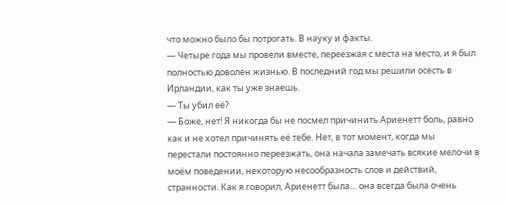что можно было бы потрогать. В науку и факты.
— Четыре года мы провели вместе, переезжая с места на место, и я был полностью доволен жизнью. В последний год мы решили осесть в Ирландии, как ты уже знаешь.
— Ты убил её?
— Боже, нет! Я никогда бы не посмел причинить Ариенетт боль, равно как и не хотел причинять её тебе. Нет, в тот момент, когда мы перестали постоянно переезжать, она начала замечать всякие мелочи в моём поведении, некоторую несообразность слов и действий, странности. Как я говорил, Ариенетт была… она всегда была очень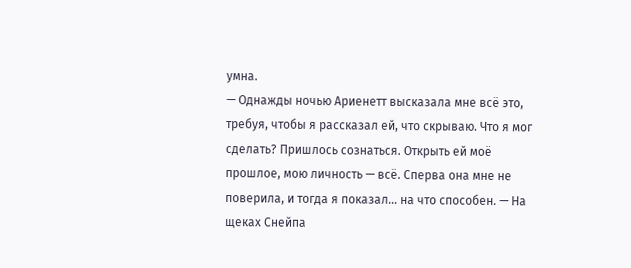умна.
— Однажды ночью Ариенетт высказала мне всё это, требуя, чтобы я рассказал ей, что скрываю. Что я мог сделать? Пришлось сознаться. Открыть ей моё прошлое, мою личность — всё. Сперва она мне не поверила, и тогда я показал… на что способен. — На щеках Снейпа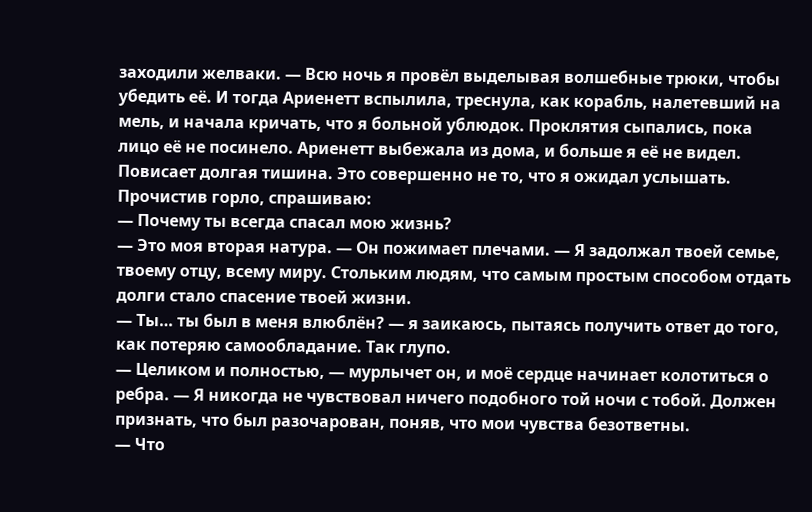заходили желваки. — Всю ночь я провёл выделывая волшебные трюки, чтобы убедить её. И тогда Ариенетт вспылила, треснула, как корабль, налетевший на мель, и начала кричать, что я больной ублюдок. Проклятия сыпались, пока лицо её не посинело. Ариенетт выбежала из дома, и больше я её не видел.
Повисает долгая тишина. Это совершенно не то, что я ожидал услышать. Прочистив горло, спрашиваю:
— Почему ты всегда спасал мою жизнь?
— Это моя вторая натура. — Он пожимает плечами. — Я задолжал твоей семье, твоему отцу, всему миру. Стольким людям, что самым простым способом отдать долги стало спасение твоей жизни.
— Ты… ты был в меня влюблён? — я заикаюсь, пытаясь получить ответ до того, как потеряю самообладание. Так глупо.
— Целиком и полностью, — мурлычет он, и моё сердце начинает колотиться о ребра. — Я никогда не чувствовал ничего подобного той ночи с тобой. Должен признать, что был разочарован, поняв, что мои чувства безответны.
— Что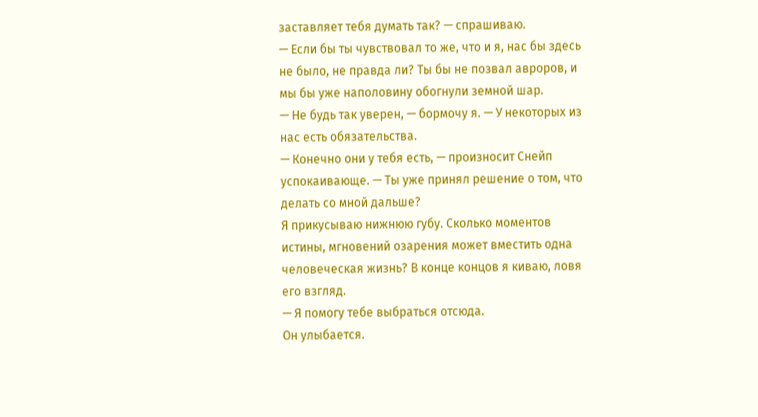заставляет тебя думать так? — спрашиваю.
— Если бы ты чувствовал то же, что и я, нас бы здесь не было, не правда ли? Ты бы не позвал авроров, и мы бы уже наполовину обогнули земной шар.
— Не будь так уверен, — бормочу я. — У некоторых из нас есть обязательства.
— Конечно они у тебя есть, — произносит Снейп успокаивающе. — Ты уже принял решение о том, что делать со мной дальше?
Я прикусываю нижнюю губу. Сколько моментов истины, мгновений озарения может вместить одна человеческая жизнь? В конце концов я киваю, ловя его взгляд.
— Я помогу тебе выбраться отсюда.
Он улыбается.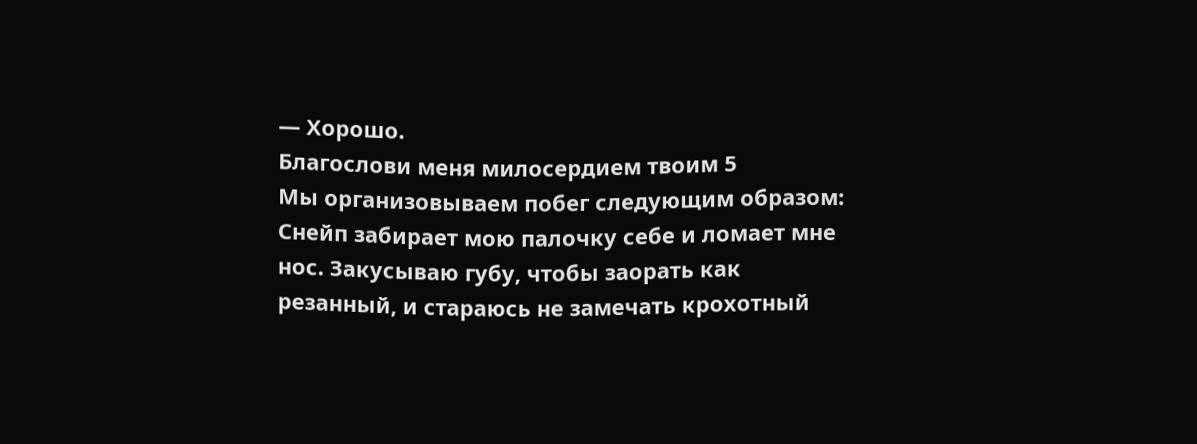— Хорошо.
Благослови меня милосердием твоим 5
Мы организовываем побег следующим образом: Снейп забирает мою палочку себе и ломает мне нос. Закусываю губу, чтобы заорать как резанный, и стараюсь не замечать крохотный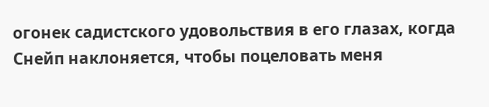огонек садистского удовольствия в его глазах, когда Снейп наклоняется, чтобы поцеловать меня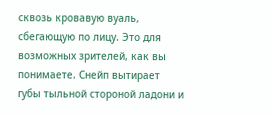сквозь кровавую вуаль, сбегающую по лицу. Это для возможных зрителей, как вы понимаете. Снейп вытирает губы тыльной стороной ладони и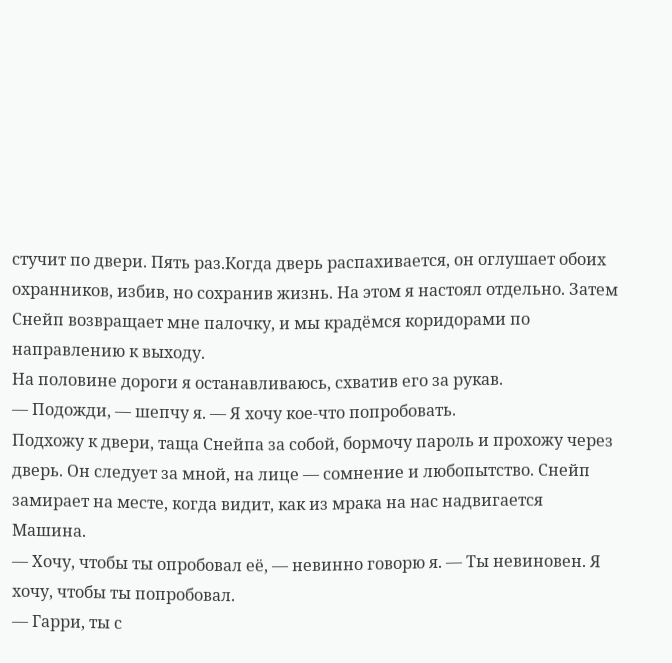стучит по двери. Пять раз.Когда дверь распахивается, он оглушает обоих охранников, избив, но сохранив жизнь. На этом я настоял отдельно. Затем Снейп возвращает мне палочку, и мы крадёмся коридорами по направлению к выходу.
На половине дороги я останавливаюсь, схватив его за рукав.
— Подожди, — шепчу я. — Я хочу кое-что попробовать.
Подхожу к двери, таща Снейпа за собой, бормочу пароль и прохожу через дверь. Он следует за мной, на лице — сомнение и любопытство. Снейп замирает на месте, когда видит, как из мрака на нас надвигается Машина.
— Хочу, чтобы ты опробовал её, — невинно говорю я. — Ты невиновен. Я хочу, чтобы ты попробовал.
— Гарри, ты с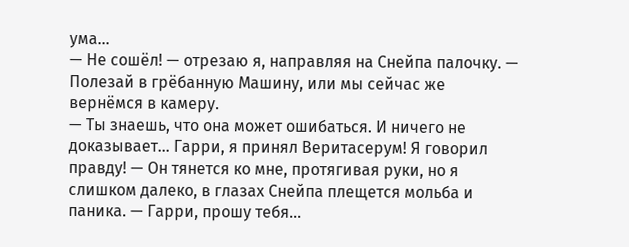ума…
— Не сошёл! — отрезаю я, направляя на Снейпа палочку. — Полезай в грёбанную Машину, или мы сейчас же вернёмся в камеру.
— Ты знаешь, что она может ошибаться. И ничего не доказывает… Гарри, я принял Веритасерум! Я говорил правду! — Он тянется ко мне, протягивая руки, но я слишком далеко, в глазах Снейпа плещется мольба и паника. — Гарри, прошу тебя…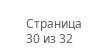Страница 30 из 32